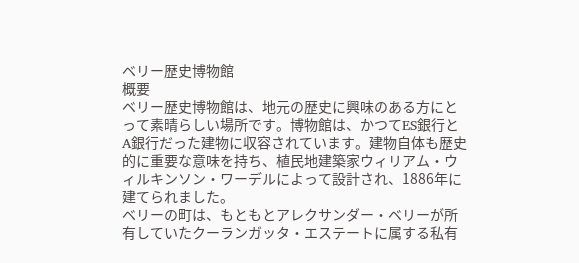ベリー歴史博物館
概要
ベリー歴史博物館は、地元の歴史に興味のある方にとって素晴らしい場所です。博物館は、かつてES銀行とA銀行だった建物に収容されています。建物自体も歴史的に重要な意味を持ち、植民地建築家ウィリアム・ウィルキンソン・ワーデルによって設計され、1886年に建てられました。
ベリーの町は、もともとアレクサンダー・ベリーが所有していたクーランガッタ・エステートに属する私有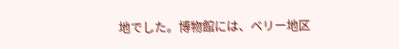地でした。博物館には、ベリー地区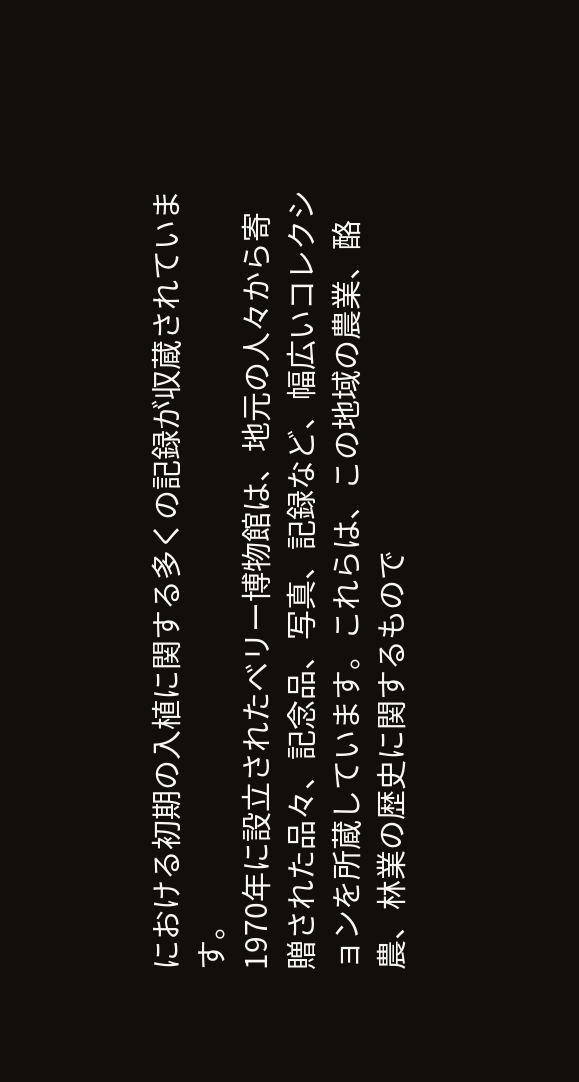における初期の入植に関する多くの記録が収蔵されています。
1970年に設立されたベリー博物館は、地元の人々から寄贈された品々、記念品、写真、記録など、幅広いコレクションを所蔵しています。これらは、この地域の農業、酪農、林業の歴史に関するもので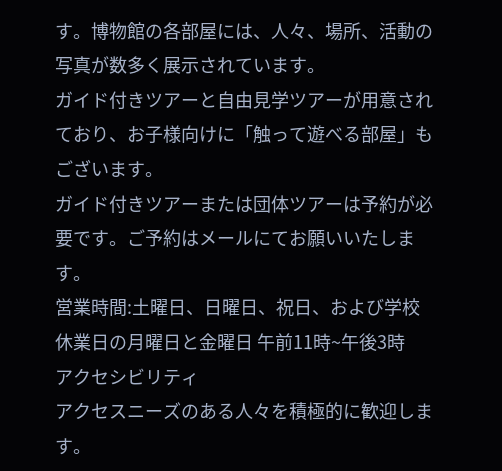す。博物館の各部屋には、人々、場所、活動の写真が数多く展示されています。
ガイド付きツアーと自由見学ツアーが用意されており、お子様向けに「触って遊べる部屋」もございます。
ガイド付きツアーまたは団体ツアーは予約が必要です。ご予約はメールにてお願いいたします。
営業時間:土曜日、日曜日、祝日、および学校休業日の月曜日と金曜日 午前11時~午後3時
アクセシビリティ
アクセスニーズのある人々を積極的に歓迎します。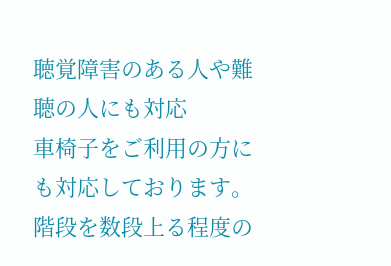聴覚障害のある人や難聴の人にも対応
車椅子をご利用の方にも対応しております。
階段を数段上る程度の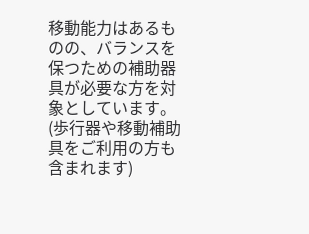移動能力はあるものの、バランスを保つための補助器具が必要な方を対象としています。(歩行器や移動補助具をご利用の方も含まれます)